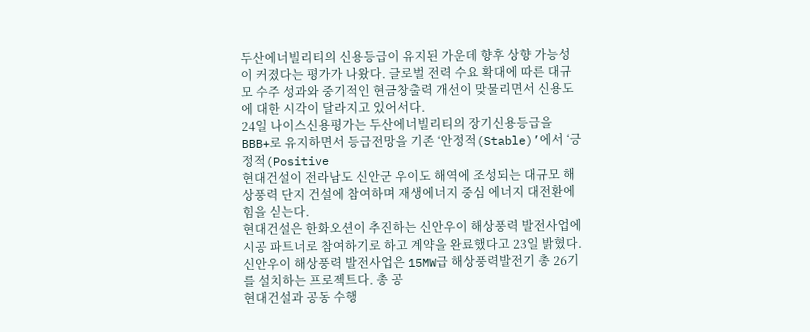두산에너빌리티의 신용등급이 유지된 가운데 향후 상향 가능성이 커졌다는 평가가 나왔다. 글로벌 전력 수요 확대에 따른 대규모 수주 성과와 중기적인 현금창출력 개선이 맞물리면서 신용도에 대한 시각이 달라지고 있어서다.
24일 나이스신용평가는 두산에너빌리티의 장기신용등급을 BBB+로 유지하면서 등급전망을 기존 ‘안정적(Stable)’에서 ‘긍정적(Positive
현대건설이 전라남도 신안군 우이도 해역에 조성되는 대규모 해상풍력 단지 건설에 참여하며 재생에너지 중심 에너지 대전환에 힘을 싣는다.
현대건설은 한화오션이 추진하는 신안우이 해상풍력 발전사업에 시공 파트너로 참여하기로 하고 계약을 완료했다고 23일 밝혔다.
신안우이 해상풍력 발전사업은 15MW급 해상풍력발전기 총 26기를 설치하는 프로젝트다. 총 공
현대건설과 공동 수행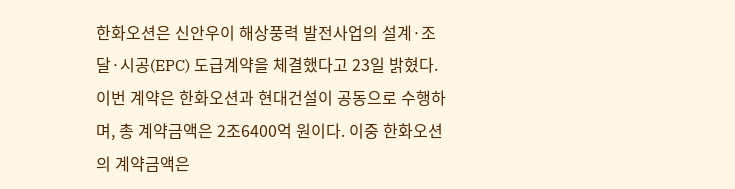한화오션은 신안우이 해상풍력 발전사업의 설계·조달·시공(EPC) 도급계약을 체결했다고 23일 밝혔다. 이번 계약은 한화오션과 현대건설이 공동으로 수행하며, 총 계약금액은 2조6400억 원이다. 이중 한화오션의 계약금액은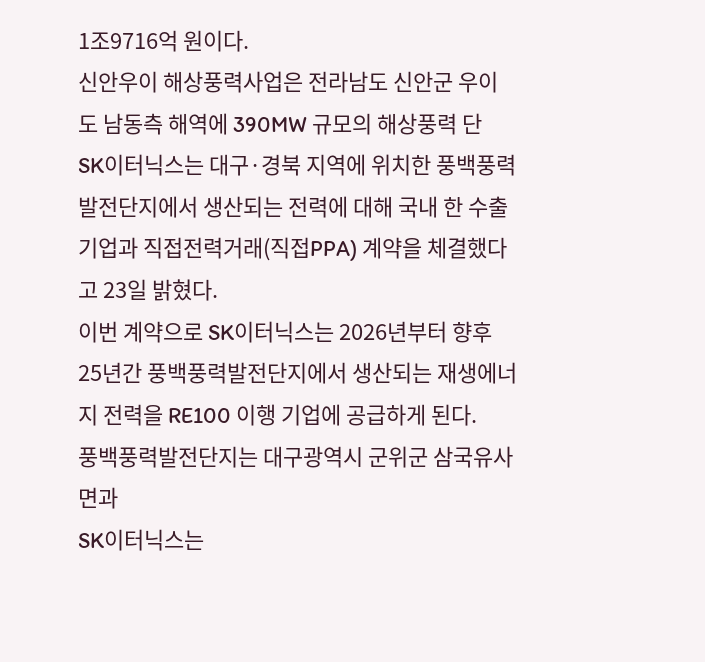1조9716억 원이다.
신안우이 해상풍력사업은 전라남도 신안군 우이도 남동측 해역에 390MW 규모의 해상풍력 단
SK이터닉스는 대구·경북 지역에 위치한 풍백풍력발전단지에서 생산되는 전력에 대해 국내 한 수출기업과 직접전력거래(직접PPA) 계약을 체결했다고 23일 밝혔다.
이번 계약으로 SK이터닉스는 2026년부터 향후 25년간 풍백풍력발전단지에서 생산되는 재생에너지 전력을 RE100 이행 기업에 공급하게 된다.
풍백풍력발전단지는 대구광역시 군위군 삼국유사면과
SK이터닉스는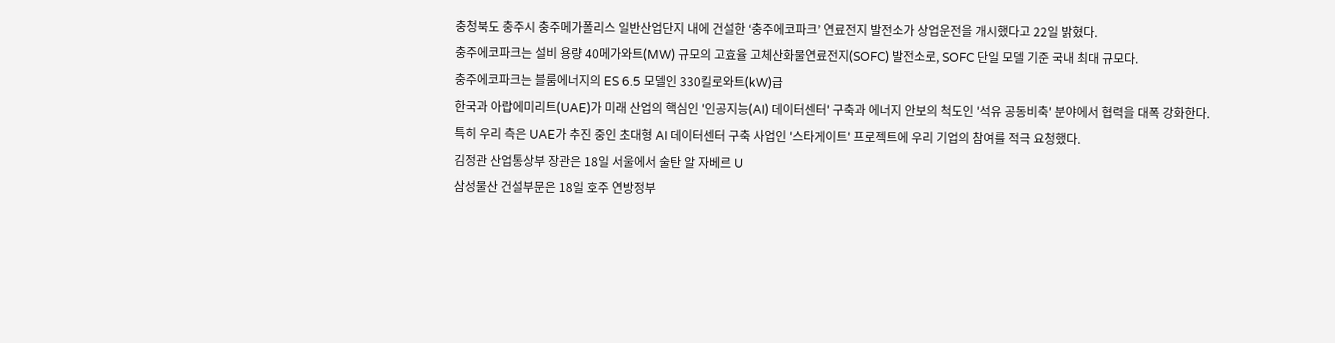충청북도 충주시 충주메가폴리스 일반산업단지 내에 건설한 ‘충주에코파크’ 연료전지 발전소가 상업운전을 개시했다고 22일 밝혔다.
충주에코파크는 설비 용량 40메가와트(MW) 규모의 고효율 고체산화물연료전지(SOFC) 발전소로, SOFC 단일 모델 기준 국내 최대 규모다.
충주에코파크는 블룸에너지의 ES 6.5 모델인 330킬로와트(kW)급
한국과 아랍에미리트(UAE)가 미래 산업의 핵심인 '인공지능(AI) 데이터센터' 구축과 에너지 안보의 척도인 '석유 공동비축' 분야에서 협력을 대폭 강화한다.
특히 우리 측은 UAE가 추진 중인 초대형 AI 데이터센터 구축 사업인 '스타게이트' 프로젝트에 우리 기업의 참여를 적극 요청했다.
김정관 산업통상부 장관은 18일 서울에서 술탄 알 자베르 U
삼성물산 건설부문은 18일 호주 연방정부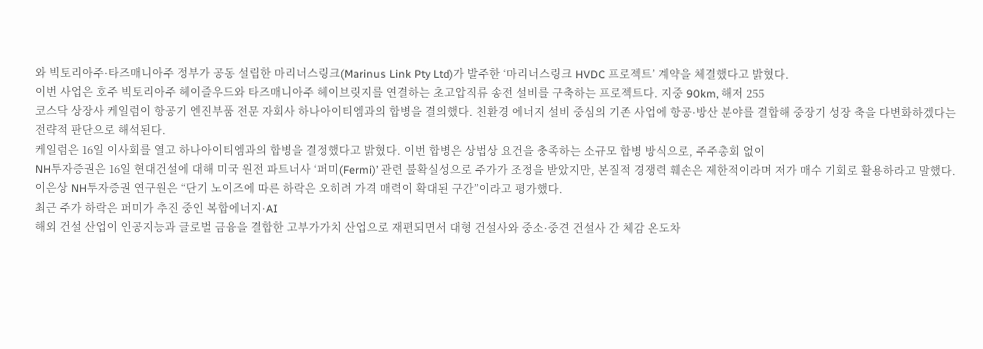와 빅토리아주·타즈매니아주 정부가 공동 설립한 마리너스링크(Marinus Link Pty Ltd)가 발주한 ‘마리너스링크 HVDC 프로젝트’ 계약을 체결했다고 밝혔다.
이번 사업은 호주 빅토리아주 헤이즐우드와 타즈매니아주 헤이브릿지를 연결하는 초고압직류 송전 설비를 구축하는 프로젝트다. 지중 90km, 해저 255
코스닥 상장사 케일럼이 항공기 엔진부품 전문 자회사 하나아이티엠과의 합병을 결의했다. 친환경 에너지 설비 중심의 기존 사업에 항공·방산 분야를 결합해 중장기 성장 축을 다변화하겠다는 전략적 판단으로 해석된다.
케일럼은 16일 이사회를 열고 하나아이티엠과의 합병을 결정했다고 밝혔다. 이번 합병은 상법상 요건을 충족하는 소규모 합병 방식으로, 주주총회 없이
NH투자증권은 16일 현대건설에 대해 미국 원전 파트너사 ‘퍼미(Fermi)’ 관련 불확실성으로 주가가 조정을 받았지만, 본질적 경쟁력 훼손은 제한적이라며 저가 매수 기회로 활용하라고 말했다.
이은상 NH투자증권 연구원은 “단기 노이즈에 따른 하락은 오히려 가격 매력이 확대된 구간”이라고 평가했다.
최근 주가 하락은 퍼미가 추진 중인 복합에너지·AI
해외 건설 산업이 인공지능과 글로벌 금융을 결합한 고부가가치 산업으로 재편되면서 대형 건설사와 중소·중견 건설사 간 체감 온도차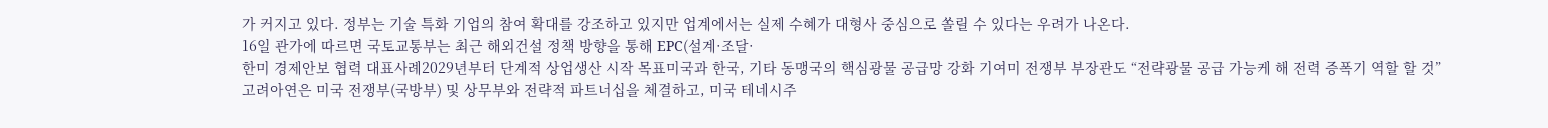가 커지고 있다. 정부는 기술 특화 기업의 참여 확대를 강조하고 있지만 업계에서는 실제 수혜가 대형사 중심으로 쏠릴 수 있다는 우려가 나온다.
16일 관가에 따르면 국토교통부는 최근 해외건설 정책 방향을 통해 EPC(설계·조달·
한미 경제안보 협력 대표사례2029년부터 단계적 상업생산 시작 목표미국과 한국, 기타 동맹국의 핵심광물 공급망 강화 기여미 전쟁부 부장관도 “전략광물 공급 가능케 해 전력 증폭기 역할 할 것”
고려아연은 미국 전쟁부(국방부) 및 상무부와 전략적 파트너십을 체결하고, 미국 테네시주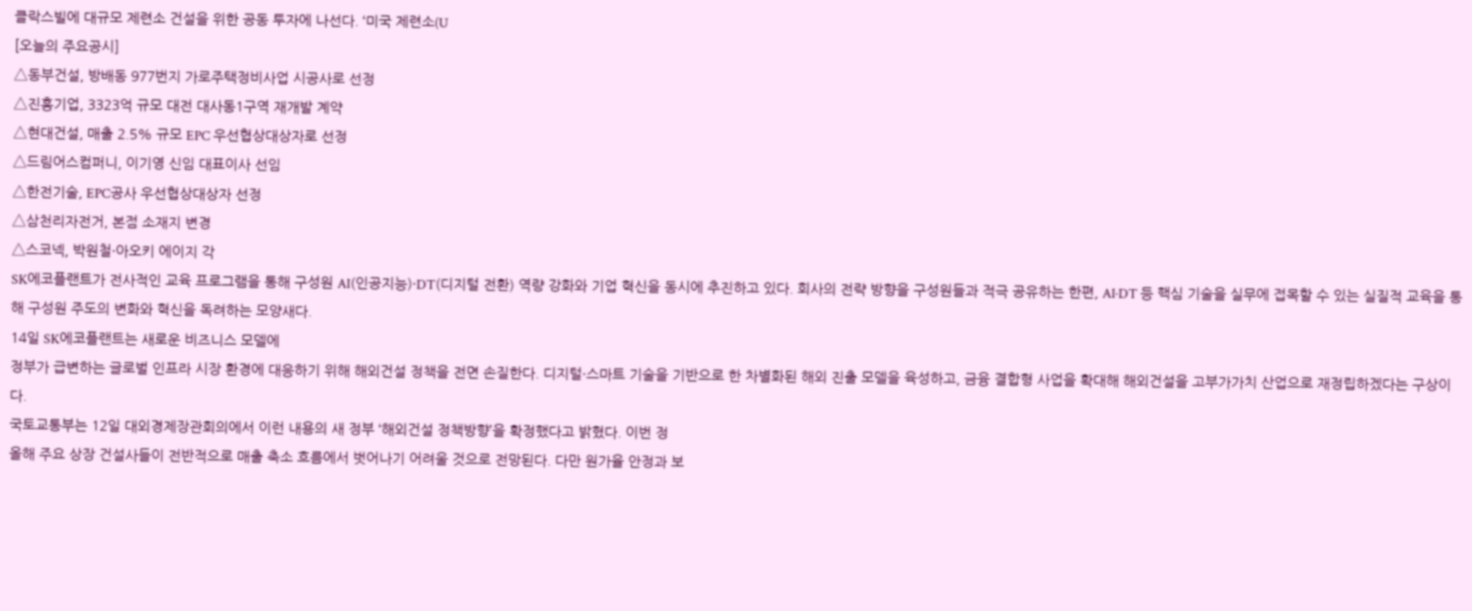클락스빌에 대규모 제련소 건설을 위한 공동 투자에 나선다. ‘미국 제련소(U
[오늘의 주요공시]
△동부건설, 방배동 977번지 가로주택정비사업 시공사로 선정
△진흥기업, 3323억 규모 대전 대사동1구역 재개발 계약
△현대건설, 매출 2.5% 규모 EPC 우선협상대상자로 선정
△드림어스컴퍼니, 이기영 신임 대표이사 선임
△한전기술, EPC공사 우선협상대상자 선정
△삼천리자전거, 본점 소재지 변경
△스코넥, 박원철·아오키 에이지 각
SK에코플랜트가 전사적인 교육 프로그램을 통해 구성원 AI(인공지능)·DT(디지털 전환) 역량 강화와 기업 혁신을 동시에 추진하고 있다. 회사의 전략 방향을 구성원들과 적극 공유하는 한편, AI·DT 등 핵심 기술을 실무에 접목할 수 있는 실질적 교육을 통해 구성원 주도의 변화와 혁신을 독려하는 모양새다.
14일 SK에코플랜트는 새로운 비즈니스 모델에
정부가 급변하는 글로벌 인프라 시장 환경에 대응하기 위해 해외건설 정책을 전면 손질한다. 디지털·스마트 기술을 기반으로 한 차별화된 해외 진출 모델을 육성하고, 금융 결합형 사업을 확대해 해외건설을 고부가가치 산업으로 재정립하겠다는 구상이다.
국토교통부는 12일 대외경제장관회의에서 이런 내용의 새 정부 ‘해외건설 정책방향’을 확정했다고 밝혔다. 이번 정
올해 주요 상장 건설사들이 전반적으로 매출 축소 흐름에서 벗어나기 어려울 것으로 전망된다. 다만 원가율 안정과 보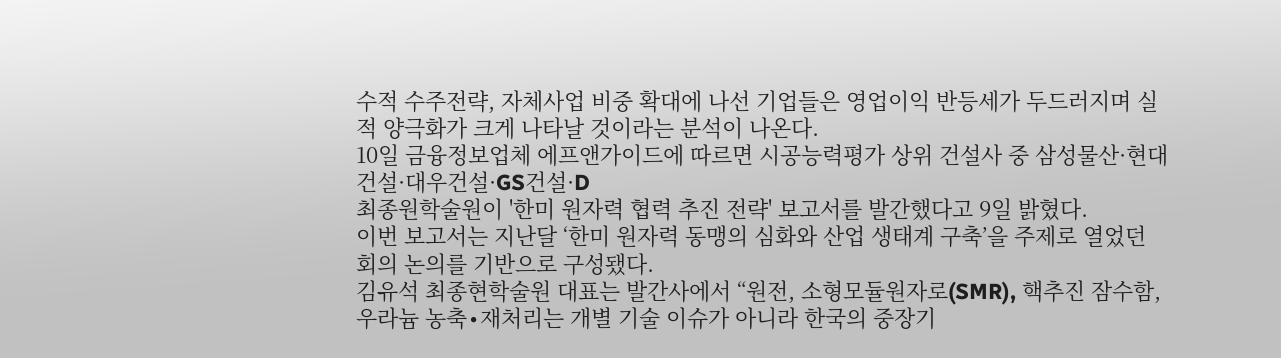수적 수주전략, 자체사업 비중 확대에 나선 기업들은 영업이익 반등세가 두드러지며 실적 양극화가 크게 나타날 것이라는 분석이 나온다.
10일 금융정보업체 에프앤가이드에 따르면 시공능력평가 상위 건설사 중 삼성물산·현대건설·대우건설·GS건설·D
최종원학술원이 '한미 원자력 협력 추진 전략' 보고서를 발간했다고 9일 밝혔다.
이번 보고서는 지난달 ‘한미 원자력 동맹의 심화와 산업 생태계 구축’을 주제로 열었던 회의 논의를 기반으로 구성됐다.
김유석 최종현학술원 대표는 발간사에서 “원전, 소형모듈원자로(SMR), 핵추진 잠수함, 우라늄 농축∙재처리는 개별 기술 이슈가 아니라 한국의 중장기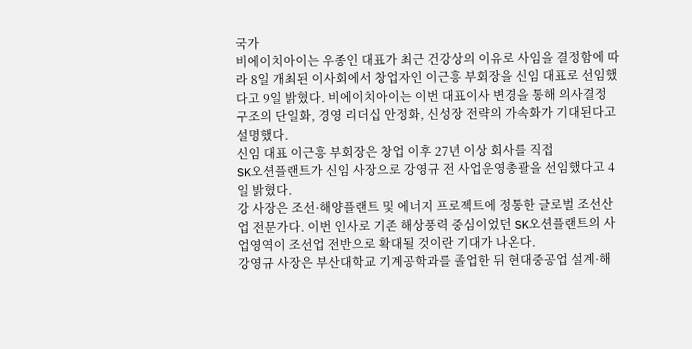국가
비에이치아이는 우종인 대표가 최근 건강상의 이유로 사임을 결정함에 따라 8일 개최된 이사회에서 창업자인 이근흥 부회장을 신임 대표로 선임했다고 9일 밝혔다. 비에이치아이는 이번 대표이사 변경을 통해 의사결정 구조의 단일화, 경영 리더십 안정화, 신성장 전략의 가속화가 기대된다고 설명했다.
신임 대표 이근흥 부회장은 창업 이후 27년 이상 회사를 직접
SK오션플랜트가 신임 사장으로 강영규 전 사업운영총괄을 선임했다고 4일 밝혔다.
강 사장은 조선·해양플랜트 및 에너지 프로젝트에 정통한 글로벌 조선산업 전문가다. 이번 인사로 기존 해상풍력 중심이었던 SK오션플랜트의 사업영역이 조선업 전반으로 확대될 것이란 기대가 나온다.
강영규 사장은 부산대학교 기계공학과를 졸업한 뒤 현대중공업 설계·해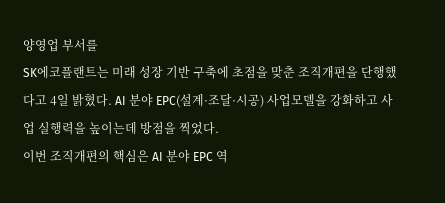양영업 부서를
SK에코플랜트는 미래 성장 기반 구축에 초점을 맞춘 조직개편을 단행했다고 4일 밝혔다. AI 분야 EPC(설계·조달·시공) 사업모델을 강화하고 사업 실행력을 높이는데 방점을 찍었다.
이번 조직개편의 핵심은 AI 분야 EPC 역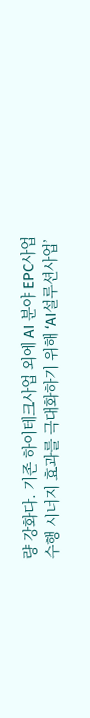량 강화다. 기존 하이테크사업 외에 AI 분야 EPC사업 수행 시너지 효과를 극대화하기 위해 ‘AI설루션사업’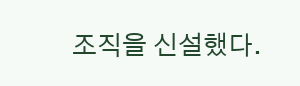조직을 신설했다.